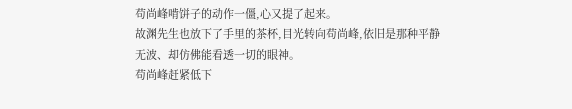苟尚峰啃饼子的动作一僵,心又提了起来。
故渊先生也放下了手里的茶杯,目光转向苟尚峰,依旧是那种平静无波、却仿佛能看透一切的眼神。
苟尚峰赶紧低下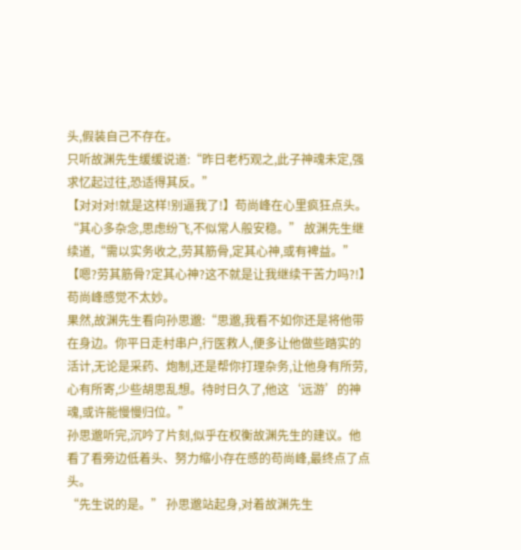头,假装自己不存在。
只听故渊先生缓缓说道:“昨日老朽观之,此子神魂未定,强求忆起过往,恐适得其反。”
【对对对!就是这样!别逼我了!】苟尚峰在心里疯狂点头。
“其心多杂念,思虑纷飞,不似常人般安稳。” 故渊先生继续道,“需以实务收之,劳其筋骨,定其心神,或有裨益。”
【嗯?劳其筋骨?定其心神?这不就是让我继续干苦力吗?!】苟尚峰感觉不太妙。
果然,故渊先生看向孙思邈:“思邈,我看不如你还是将他带在身边。你平日走村串户,行医救人,便多让他做些踏实的活计,无论是采药、炮制,还是帮你打理杂务,让他身有所劳,心有所寄,少些胡思乱想。待时日久了,他这‘远游’的神魂,或许能慢慢归位。”
孙思邈听完,沉吟了片刻,似乎在权衡故渊先生的建议。他看了看旁边低着头、努力缩小存在感的苟尚峰,最终点了点头。
“先生说的是。” 孙思邈站起身,对着故渊先生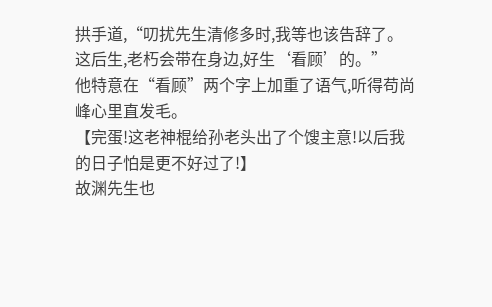拱手道,“叨扰先生清修多时,我等也该告辞了。这后生,老朽会带在身边,好生‘看顾’的。”
他特意在“看顾”两个字上加重了语气,听得苟尚峰心里直发毛。
【完蛋!这老神棍给孙老头出了个馊主意!以后我的日子怕是更不好过了!】
故渊先生也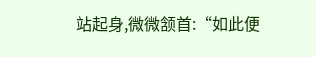站起身,微微颔首:“如此便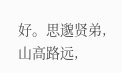好。思邈贤弟,山高路远,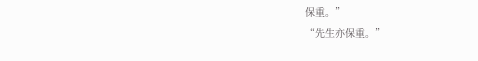保重。”
“先生亦保重。”